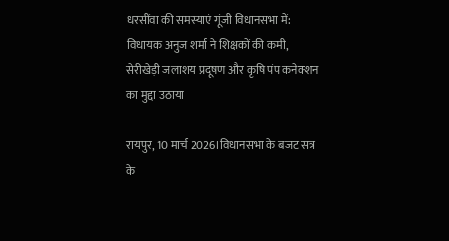धरसींवा की समस्याएं गूंजी विधानसभा में: विधायक अनुज शर्मा ने शिक्षकों की कमी, सेरीखेड़ी जलाशय प्रदूषण और कृषि पंप कनेक्शन का मुद्दा उठाया

रायपुर, 10 मार्च 2026।विधानसभा के बजट सत्र के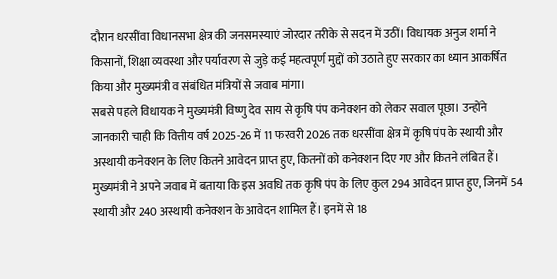दौरान धरसींवा विधानसभा क्षेत्र की जनसमस्याएं जोरदार तरीके से सदन में उठीं। विधायक अनुज शर्मा ने किसानों, शिक्षा व्यवस्था और पर्यावरण से जुड़े कई महत्वपूर्ण मुद्दों को उठाते हुए सरकार का ध्यान आकर्षित किया और मुख्यमंत्री व संबंधित मंत्रियों से जवाब मांगा।
सबसे पहले विधायक ने मुख्यमंत्री विष्णु देव साय से कृषि पंप कनेक्शन को लेकर सवाल पूछा। उन्होंने जानकारी चाही कि वित्तीय वर्ष 2025-26 में 11 फरवरी 2026 तक धरसींवा क्षेत्र में कृषि पंप के स्थायी और अस्थायी कनेक्शन के लिए कितने आवेदन प्राप्त हुए, कितनों को कनेक्शन दिए गए और कितने लंबित हैं।
मुख्यमंत्री ने अपने जवाब में बताया कि इस अवधि तक कृषि पंप के लिए कुल 294 आवेदन प्राप्त हुए, जिनमें 54 स्थायी और 240 अस्थायी कनेक्शन के आवेदन शामिल हैं। इनमें से 18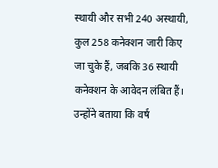स्थायी और सभी 240 अस्थायी, कुल 258 कनेक्शन जारी किए जा चुके हैं, जबकि 36 स्थायी कनेक्शन के आवेदन लंबित हैं। उन्होंने बताया कि वर्ष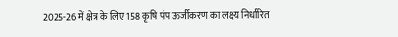2025-26 में क्षेत्र के लिए 158 कृषि पंप ऊर्जीकरण का लक्ष्य निर्धारित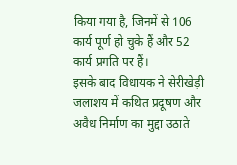किया गया है, जिनमें से 106 कार्य पूर्ण हो चुके हैं और 52 कार्य प्रगति पर हैं।
इसके बाद विधायक ने सेरीखेड़ी जलाशय में कथित प्रदूषण और अवैध निर्माण का मुद्दा उठाते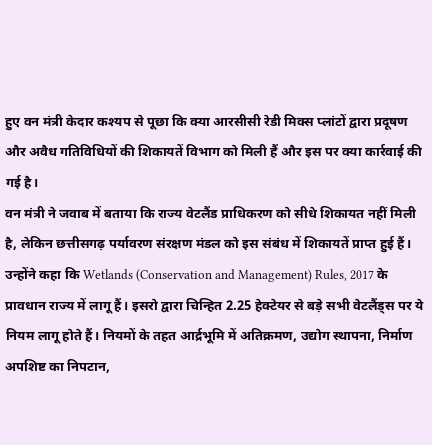हुए वन मंत्री केदार कश्यप से पूछा कि क्या आरसीसी रेडी मिक्स प्लांटों द्वारा प्रदूषण और अवैध गतिविधियों की शिकायतें विभाग को मिली हैं और इस पर क्या कार्रवाई की गई है।
वन मंत्री ने जवाब में बताया कि राज्य वेटलैंड प्राधिकरण को सीधे शिकायत नहीं मिली है, लेकिन छत्तीसगढ़ पर्यावरण संरक्षण मंडल को इस संबंध में शिकायतें प्राप्त हुई हैं। उन्होंने कहा कि Wetlands (Conservation and Management) Rules, 2017 के प्रावधान राज्य में लागू हैं। इसरो द्वारा चिन्हित 2.25 हेक्टेयर से बड़े सभी वेटलैंड्स पर ये नियम लागू होते हैं। नियमों के तहत आर्द्रभूमि में अतिक्रमण, उद्योग स्थापना, निर्माण अपशिष्ट का निपटान,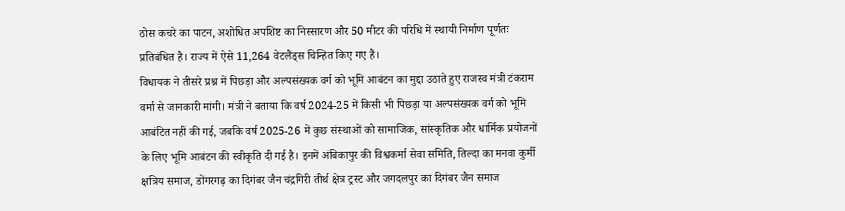ठोस कचरे का पाटन, अशोधित अपशिष्ट का निस्सारण और 50 मीटर की परिधि में स्थायी निर्माण पूर्णतः प्रतिबंधित है। राज्य में ऐसे 11,264 वेटलैंड्स चिन्हित किए गए हैं।
विधायक ने तीसरे प्रश्न में पिछड़ा और अल्पसंख्यक वर्ग को भूमि आबंटन का मुद्दा उठाते हुए राजस्व मंत्री टंकराम वर्मा से जानकारी मांगी। मंत्री ने बताया कि वर्ष 2024-25 में किसी भी पिछड़ा या अल्पसंख्यक वर्ग को भूमि आबंटित नहीं की गई, जबकि वर्ष 2025-26 में कुछ संस्थाओं को सामाजिक, सांस्कृतिक और धार्मिक प्रयोजनों के लिए भूमि आबंटन की स्वीकृति दी गई है। इनमें अंबिकापुर की विश्वकर्मा सेवा समिति, तिल्दा का मनवा कुर्मी क्षत्रिय समाज, डोंगरगढ़ का दिगंबर जैन चंद्रगिरी तीर्थ क्षेत्र ट्रस्ट और जगदलपुर का दिगंबर जैन समाज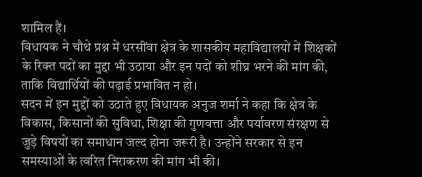शामिल हैं।
विधायक ने चौथे प्रश्न में धरसींवा क्षेत्र के शासकीय महाविद्यालयों में शिक्षकों के रिक्त पदों का मुद्दा भी उठाया और इन पदों को शीघ्र भरने की मांग की, ताकि विद्यार्थियों की पढ़ाई प्रभावित न हो।
सदन में इन मुद्दों को उठाते हुए विधायक अनुज शर्मा ने कहा कि क्षेत्र के विकास, किसानों की सुविधा, शिक्षा की गुणवत्ता और पर्यावरण संरक्षण से जुड़े विषयों का समाधान जल्द होना जरूरी है। उन्होंने सरकार से इन समस्याओं के त्वरित निराकरण की मांग भी की।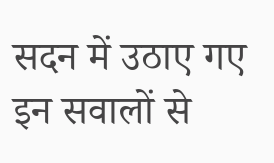सदन में उठाए गए इन सवालों से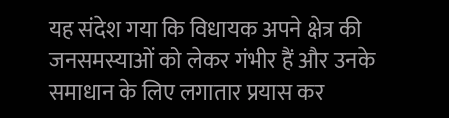यह संदेश गया कि विधायक अपने क्षेत्र की जनसमस्याओं को लेकर गंभीर हैं और उनके समाधान के लिए लगातार प्रयास कर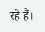रहे हैं।